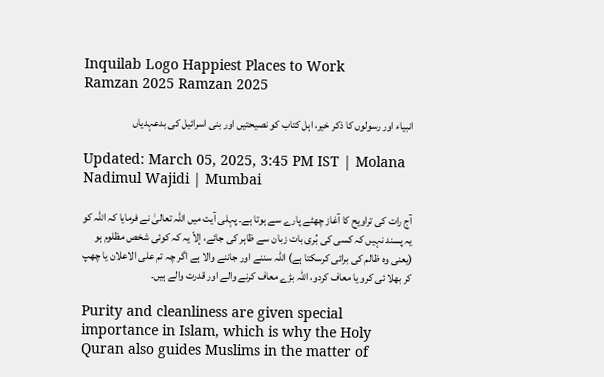Inquilab Logo Happiest Places to Work
Ramzan 2025 Ramzan 2025

انبیاء اور رسولوں کا ذکر خیر، اہل کتاب کو نصیحتیں اور بنی اسرائیل کی بدعہدیاں

Updated: March 05, 2025, 3:45 PM IST | Molana Nadimul Wajidi | Mumbai

آج رات کی تراویح کا آغاز چھٹے پارے سے ہوتا ہے۔ پہلی آیت میں اللہ تعالیٰ نے فرمایا کہ اللہ کو یہ پسند نہیں کہ کسی کی بُری بات زبان سے ظاہر کی جائے، إلاّ یہ کہ کوئی شخص مظلوم ہو (یعنی وہ ظالم کی برائی کرسکتا ہے) اللہ سننے اور جاننے والا ہے اگر چہ تم علی الاعلان یا چھپ کر بھلا ئی کرو یا معاف کردو، اللہ بڑے معاف کرنے والے اور قدرت والے ہیں۔

Purity and cleanliness are given special importance in Islam, which is why the Holy Quran also guides Muslims in the matter of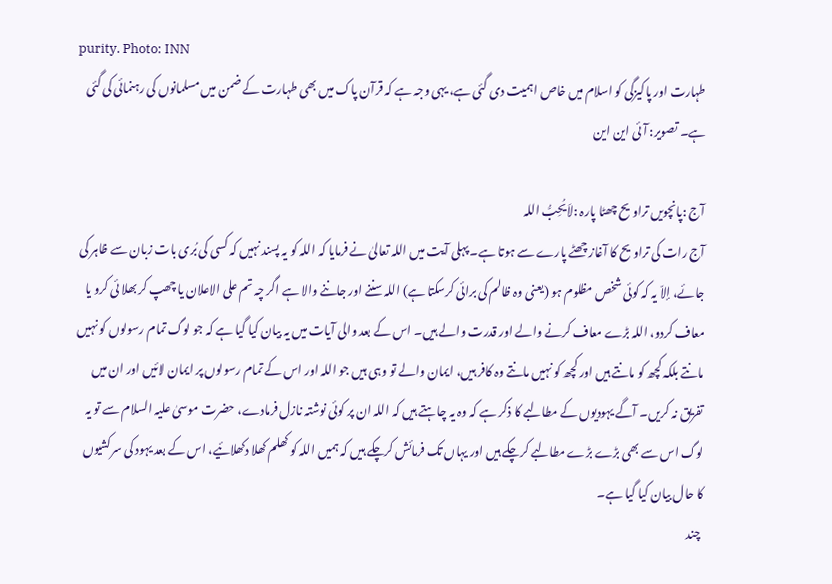purity. Photo: INN
طہارت اور پاکیزگی کو اسلام میں خاص اہمیت دی گئی ہے، یہی وجہ ہے کہ قرآن پاک میں بھی طہارت کے ضمن میں مسلمانوں کی رہنمائی کی گئی ہے۔ تصویر: آئی این این

آج :پانچویں تراویح چھٹا پارہ :لاَ یُحِبُّ اللہ
آج رات کی تراویح کا آغاز چھٹے پارے سے ہوتا ہے۔ پہلی آیت میں اللہ تعالیٰ نے فرمایا کہ اللہ کو یہ پسند نہیں کہ کسی کی بُری بات زبان سے ظاہر کی جائے، إلاّ یہ کہ کوئی شخص مظلوم ہو (یعنی وہ ظالم کی برائی کرسکتا ہے) اللہ سننے اور جاننے والا ہے اگر چہ تم علی الاعلان یا چھپ کر بھلا ئی کرو یا معاف کردو، اللہ بڑے معاف کرنے والے اور قدرت والے ہیں۔ اس کے بعد والی آیات میں یہ بیان کیا گیا ہے کہ جو لوگ تمام رسولوں کو نہیں مانتے بلکہ کچھ کو مانتے ہیں اور کچھ کو نہیں مانتے وہ کافر ہیں، ایمان والے تو وہی ہیں جو اللہ اور اس کے تمام رسولوں پر ایمان لائیں اور ان میں تفریق نہ کریں۔ آگے یہودیوں کے مطالبے کا ذکر ہے کہ وہ یہ چاہتے ہیں کہ اللہ ان پر کوئی نوشتہ نازل فرمادے، حضرت موسیٰ علیہ السلام سے تو یہ لوگ اس سے بھی بڑے بڑے مطالبے کرچکے ہیں اور یہاں تک فرمائش کرچکے ہیں کہ ہمیں اللہ کو کھلم کھلا دکھلائیے، اس کے بعد یہود کی سرکشیوں کا حال بیان کیا گیا ہے۔
 چند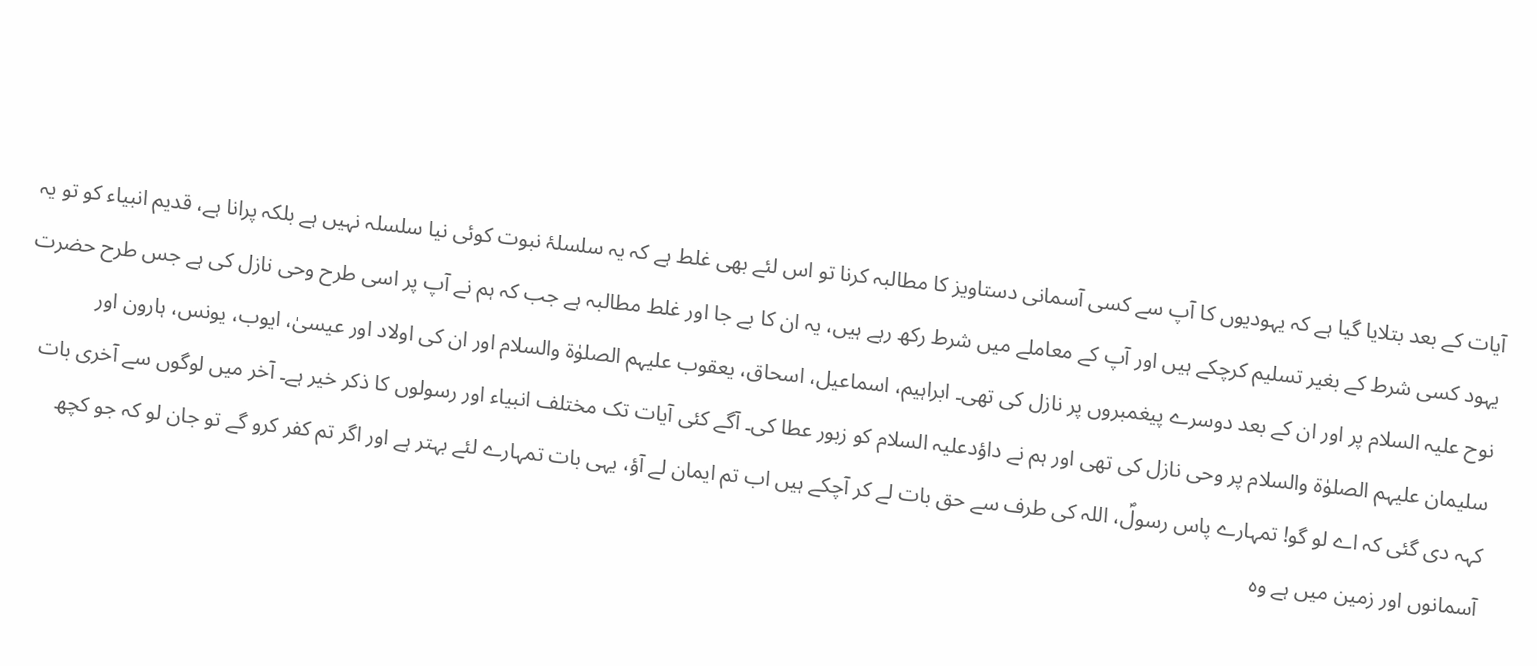آیات کے بعد بتلایا گیا ہے کہ یہودیوں کا آپ سے کسی آسمانی دستاویز کا مطالبہ کرنا تو اس لئے بھی غلط ہے کہ یہ سلسلۂ نبوت کوئی نیا سلسلہ نہیں ہے بلکہ پرانا ہے، قدیم انبیاء کو تو یہ یہود کسی شرط کے بغیر تسلیم کرچکے ہیں اور آپ کے معاملے میں شرط رکھ رہے ہیں، یہ ان کا بے جا اور غلط مطالبہ ہے جب کہ ہم نے آپ پر اسی طرح وحی نازل کی ہے جس طرح حضرت نوح علیہ السلام پر اور ان کے بعد دوسرے پیغمبروں پر نازل کی تھی۔ ابراہیم، اسماعیل، اسحاق، یعقوب علیہم الصلوٰۃ والسلام اور ان کی اولاد اور عیسیٰ، ایوب، یونس، ہارون اور سلیمان علیہم الصلوٰۃ والسلام پر وحی نازل کی تھی اور ہم نے داؤدعلیہ السلام کو زبور عطا کی۔ آگے کئی آیات تک مختلف انبیاء اور رسولوں کا ذکر خیر ہے۔ آخر میں لوگوں سے آخری بات کہہ دی گئی کہ اے لو گو! تمہارے پاس رسولؐ، اللہ کی طرف سے حق بات لے کر آچکے ہیں اب تم ایمان لے آؤ، یہی بات تمہارے لئے بہتر ہے اور اگر تم کفر کرو گے تو جان لو کہ جو کچھ آسمانوں اور زمین میں ہے وہ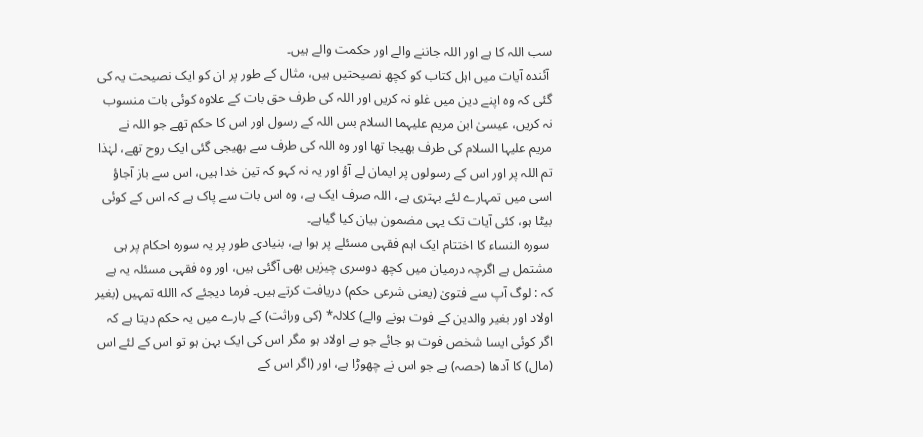سب اللہ کا ہے اور اللہ جاننے والے اور حکمت والے ہیں۔
 آئندہ آیات میں اہل کتاب کو کچھ نصیحتیں ہیں، مثال کے طور پر ان کو ایک نصیحت یہ کی گئی کہ وہ اپنے دین میں غلو نہ کریں اور اللہ کی طرف حق بات کے علاوہ کوئی بات منسوب نہ کریں، عیسیٰ ابن مریم علیہما السلام بس اللہ کے رسول اور اس کا حکم تھے جو اللہ نے مریم علیہا السلام کی طرف بھیجا تھا اور وہ اللہ کی طرف سے بھیجی گئی ایک روح تھے، لہٰذا تم اللہ پر اور اس کے رسولوں پر ایمان لے آؤ اور یہ نہ کہو کہ تین خدا ہیں، اس سے باز آجاؤ اسی میں تمہارے لئے بہتری ہے، اللہ صرف ایک ہے، وہ اس بات سے پاک ہے کہ اس کے کوئی بیٹا ہو، کئی آیات تک یہی مضمون بیان کیا گیاہے۔
 سورہ النساء کا اختتام ایک اہم فقہی مسئلے پر ہوا ہے، بنیادی طور پر یہ سورہ احکام پر ہی مشتمل ہے اگرچہ درمیان میں کچھ دوسری چیزیں بھی آگئی ہیں، اور وہ فقہی مسئلہ یہ ہے کہ : لوگ آپ سے فتویٰ (یعنی شرعی حکم) دریافت کرتے ہیں۔ فرما دیجئے کہ االله تمہیں (بغیر اولاد اور بغیر والدین کے فوت ہونے والے) کلالہ* (کی وراثت) کے بارے میں یہ حکم دیتا ہے کہ اگر کوئی ایسا شخص فوت ہو جائے جو بے اولاد ہو مگر اس کی ایک بہن ہو تو اس کے لئے اس (مال) کا آدھا (حصہ) ہے جو اس نے چھوڑا ہے، اور (اگر اس کے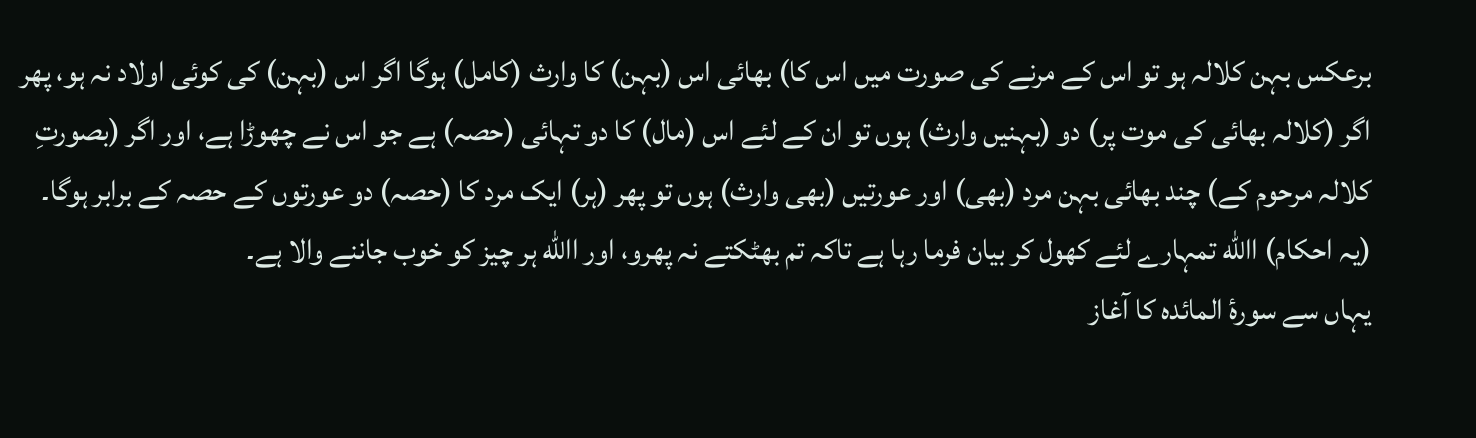برعکس بہن کلالہ ہو تو اس کے مرنے کی صورت میں اس کا) بھائی اس (بہن) کا وارث (کامل) ہوگا اگر اس (بہن) کی کوئی اولاد نہ ہو، پھر اگر (کلالہ بھائی کی موت پر) دو (بہنیں وارث) ہوں تو ان کے لئے اس (مال) کا دو تہائی (حصہ) ہے جو اس نے چھوڑا ہے، اور اگر (بصورتِ کلالہ مرحوم کے) چند بھائی بہن مرد (بھی) اور عورتیں (بھی وارث) ہوں تو پھر (ہر) ایک مرد کا (حصہ) دو عورتوں کے حصہ کے برابر ہوگا۔ (یہ احکام) االله تمہارے لئے کھول کر بیان فرما رہا ہے تاکہ تم بھٹکتے نہ پھرو، اور االله ہر چیز کو خوب جاننے والا ہے۔
یہاں سے سورۂ المائدہ کا آغاز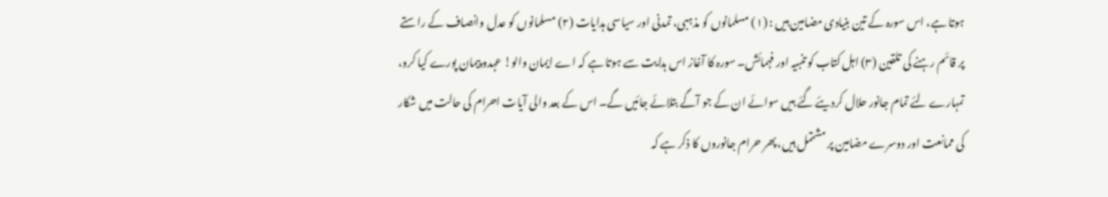ہوتا ہے، اس سورہ کے تین بنیادی مضامین ہیں : (۱) مسلمانوں کو مذہبی، تمدنی اور سیاسی ہدایات (۲) مسلمانوں کو عدل وانصاف کے راستے پر قائم رہنے کی تلقین (۳) اہل کتاب کو تنبیہ اور فہمائش۔ سورہ کا آغاز اس ہدایت سے ہوتا ہے کہ اے ایمان والو! عہدو پیمان پورے کیا کرو، تمہارے لئے تمام جانور حلال کردیئے گئے ہیں سوائے ان کے جو آگے بتلائے جائیں گے۔ اس کے بعد والی آیات احرام کی حالت میں شکار کی ممانعت اور دوسرے مضامین پر مشتمل ہیں، پھر حرام جانوروں کا ذکر ہے کہ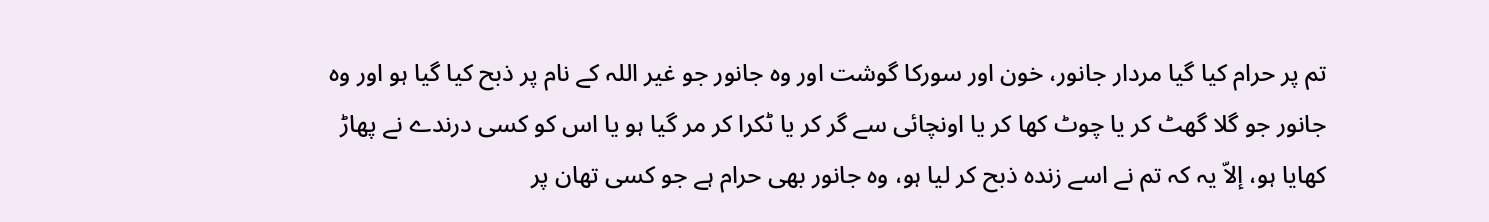تم پر حرام کیا گیا مردار جانور، خون اور سورکا گوشت اور وہ جانور جو غیر اللہ کے نام پر ذبح کیا گیا ہو اور وہ جانور جو گلا گھٹ کر یا چوٹ کھا کر یا اونچائی سے گر کر یا ٹکرا کر مر گیا ہو یا اس کو کسی درندے نے پھاڑ کھایا ہو، إلاّ یہ کہ تم نے اسے زندہ ذبح کر لیا ہو، وہ جانور بھی حرام ہے جو کسی تھان پر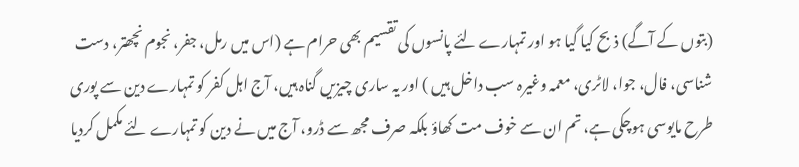(بتوں کے آگے) ذبح کیا گیا ہو اور تمہارے لئے پانسوں کی تقسیم بھی حرام ہے (اس میں رمل، جفر، نجوم نچھتر، دست شناسی، فال، جوا، لاٹری، معمہ وغیرہ سب داخل ہیں ) اور یہ ساری چیزیں گناہ ہیں، آج اہل کفر کو تمہارے دین سے پوری طرح مایوسی ہوچکی ہے، تم ان سے خوف مت کھاؤ بلکہ صرف مجھ سے ڈرو، آج میں نے دین کو تمہارے لئے مکمل کردیا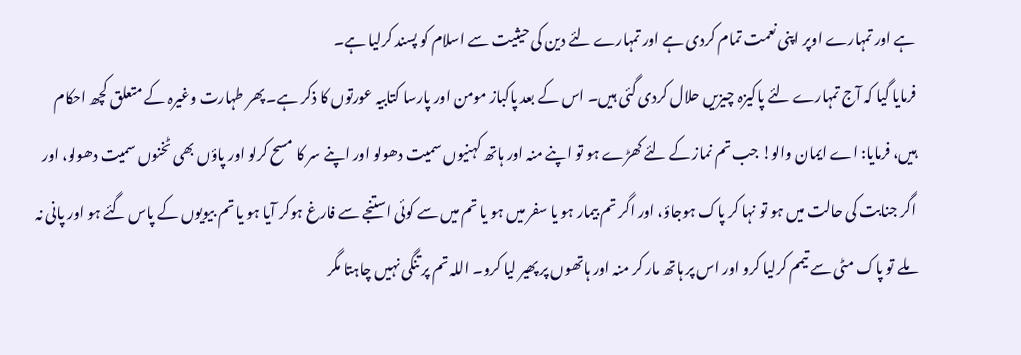ہے اور تمہارے اوپر اپنی نعمت تمام کردی ہے اور تمہارے لئے دین کی حیثیت سے اسلام کو پسند کرلیا ہے۔
فرمایا گیا کہ آج تمہارے لئے پاکیزہ چیزیں حلال کردی گئی ہیں۔ اس کے بعد پاکباز مومن اور پارسا کتابیہ عورتوں کا ذکر ہے۔ پھر طہارت وغیرہ کے متعلق کچھ احکام ہیں، فرمایا: اے ایمان والو! جب تم نماز کے لئے کھڑے ہو تو اپنے منہ اور ہاتھ کہنیوں سمیت دھولو اور اپنے سر کا مسح کرلو اور پاؤں بھی ٹخنوں سمیت دھولو، اور اگر جنابت کی حالت میں ہو تو نہا کر پاک ہوجاؤ، اور اگر تم بیمار ہو یا سفر میں ہو یا تم میں سے کوئی استنجے سے فارغ ہوکر آیا ہو یا تم بیویوں کے پاس گئے ہو اور پانی نہ ملے تو پاک مٹی سے تیمم کرلیا کرو اور اس پر ہاتھ مار کر منہ اور ہاتھوں پر پھیر لیا کرو۔ اللہ تم پر تنگی نہیں چاہتا مگر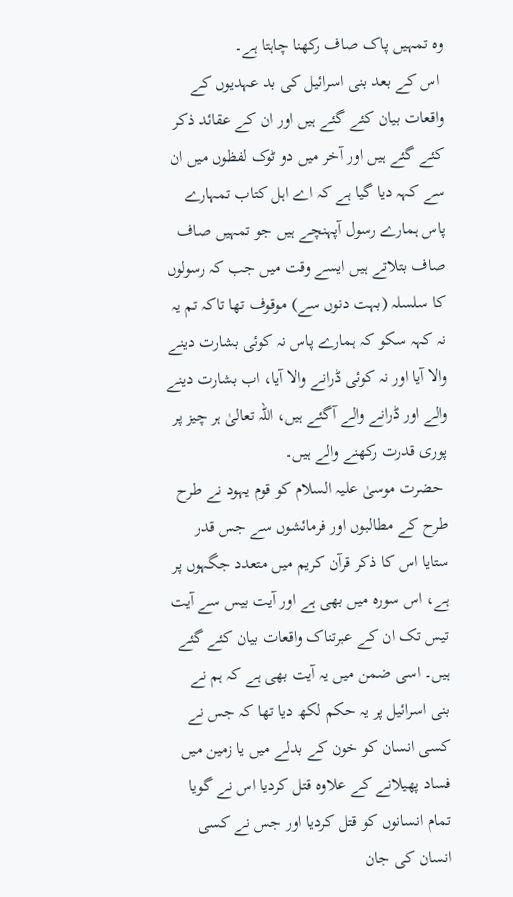وہ تمہیں پاک صاف رکھنا چاہتا ہے۔
 اس کے بعد بنی اسرائیل کی بد عہدیوں کے واقعات بیان کئے گئے ہیں اور ان کے عقائد ذکر کئے گئے ہیں اور آخر میں دو ٹوک لفظوں میں ان سے کہہ دیا گیا ہے کہ اے اہل کتاب تمہارے پاس ہمارے رسول آپہنچے ہیں جو تمہیں صاف صاف بتلاتے ہیں ایسے وقت میں جب کہ رسولوں کا سلسلہ (بہت دنوں سے) موقوف تھا تاکہ تم یہ نہ کہہ سکو کہ ہمارے پاس نہ کوئی بشارت دینے والا آیا اور نہ کوئی ڈرانے والا آیا، اب بشارت دینے والے اور ڈرانے والے آگئے ہیں، اللہ تعالیٰ ہر چیز پر پوری قدرت رکھنے والے ہیں۔
 حضرت موسیٰ علیہ السلام کو قوم یہود نے طرح طرح کے مطالبوں اور فرمائشوں سے جس قدر ستایا اس کا ذکر قرآن کریم میں متعدد جگہوں پر ہے، اس سورہ میں بھی ہے اور آیت بیس سے آیت تیس تک ان کے عبرتناک واقعات بیان کئے گئے ہیں۔ اسی ضمن میں یہ آیت بھی ہے کہ ہم نے بنی اسرائیل پر یہ حکم لکھ دیا تھا کہ جس نے کسی انسان کو خون کے بدلے میں یا زمین میں فساد پھیلانے کے علاوہ قتل کردیا اس نے گویا تمام انسانوں کو قتل کردیا اور جس نے کسی انسان کی جان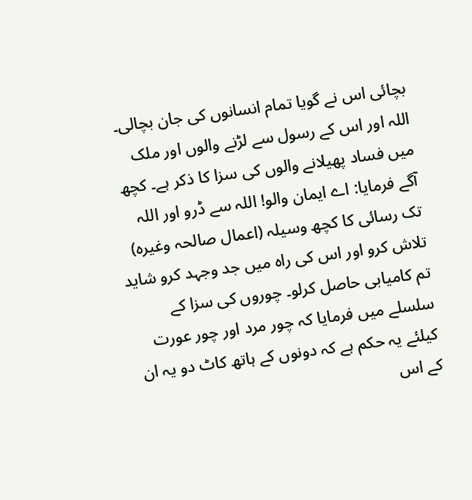بچائی اس نے گویا تمام انسانوں کی جان بچالی۔ اللہ اور اس کے رسول سے لڑنے والوں اور ملک میں فساد پھیلانے والوں کی سزا کا ذکر ہے۔ کچھ آگے فرمایا: اے ایمان والو! اللہ سے ڈرو اور اللہ تک رسائی کا کچھ وسیلہ (اعمال صالحہ وغیرہ) تلاش کرو اور اس کی راہ میں جد وجہد کرو شاید تم کامیابی حاصل کرلو۔ چوروں کی سزا کے سلسلے میں فرمایا کہ چور مرد اور چور عورت کیلئے یہ حکم ہے کہ دونوں کے ہاتھ کاٹ دو یہ ان کے اس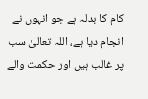کام کا بدلہ ہے جو انہوں نے انجام دیا ہے، اللہ تعالیٰ سب پر غالب ہیں اور حکمت والے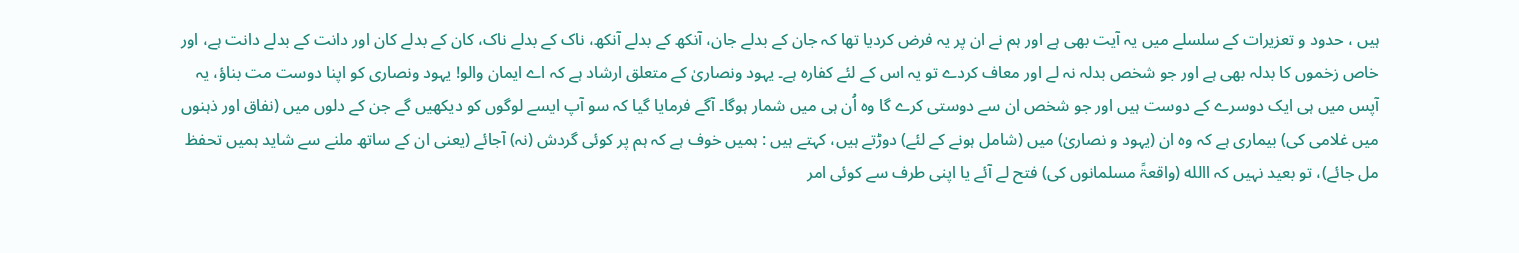ہیں ، حدود و تعزیرات کے سلسلے میں یہ آیت بھی ہے اور ہم نے ان پر یہ فرض کردیا تھا کہ جان کے بدلے جان، آنکھ کے بدلے آنکھ، ناک کے بدلے ناک، کان کے بدلے کان اور دانت کے بدلے دانت ہے، اور خاص زخموں کا بدلہ بھی ہے اور جو شخص بدلہ نہ لے اور معاف کردے تو یہ اس کے لئے کفارہ ہے۔ یہود ونصاریٰ کے متعلق ارشاد ہے کہ اے ایمان والو! یہود ونصاری کو اپنا دوست مت بناؤ، یہ آپس میں ہی ایک دوسرے کے دوست ہیں اور جو شخص ان سے دوستی کرے گا وہ اُن ہی میں شمار ہوگا۔ آگے فرمایا گیا کہ سو آپ ایسے لوگوں کو دیکھیں گے جن کے دلوں میں (نفاق اور ذہنوں میں غلامی کی) بیماری ہے کہ وہ ان (یہود و نصاریٰ) میں (شامل ہونے کے لئے) دوڑتے ہیں، کہتے ہیں : ہمیں خوف ہے کہ ہم پر کوئی گردش (نہ) آجائے (یعنی ان کے ساتھ ملنے سے شاید ہمیں تحفظ مل جائے)، تو بعید نہیں کہ االله (واقعۃً مسلمانوں کی) فتح لے آئے یا اپنی طرف سے کوئی امر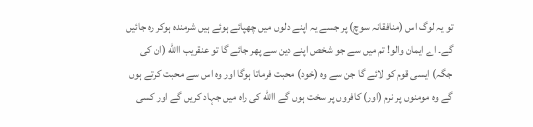تو یہ لوگ اس (منافقانہ سوچ) پر جسے یہ اپنے دلوں میں چھپائے ہوئے ہیں شرمندہ ہوکر رہ جائیں گے۔ اے ایمان والو! تم میں سے جو شخص اپنے دین سے پھر جائے گا تو عنقریب االله (ان کی جگہ) ایسی قوم کو لائے گا جن سے وہ (خود) محبت فرماتا ہوگا اور وہ اس سے محبت کرتے ہوں گے وہ مومنوں پر نرم (اور) کافروں پر سخت ہوں گے االله کی راہ میں جہاد کریں گے اور کسی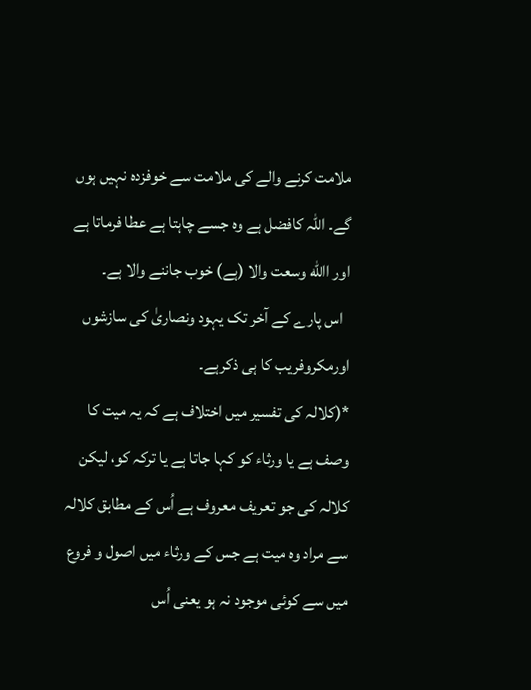ملامت کرنے والے کی ملامت سے خوفزدہ نہیں ہوں گے۔ اللہ کافضل ہے وہ جسے چاہتا ہے عطا فرماتا ہے اور االله وسعت والا (ہے) خوب جاننے والا ہے۔
  اس پارے کے آخر تک یہود ونصاریٰ کی سازشوں اورمکروفریب کا ہی ذکرہے۔
*(کلالہ کی تفسیر میں اختلاف ہے کہ یہ میت کا وصف ہے یا ورثاء کو کہا جاتا ہے یا ترکہ کو، لیکن کلالہ کی جو تعریف معروف ہے اُس کے مطابق کلالہ سے مراد وہ میت ہے جس کے ورثاء میں اصول و فروع میں سے کوئی موجود نہ ہو یعنی اُس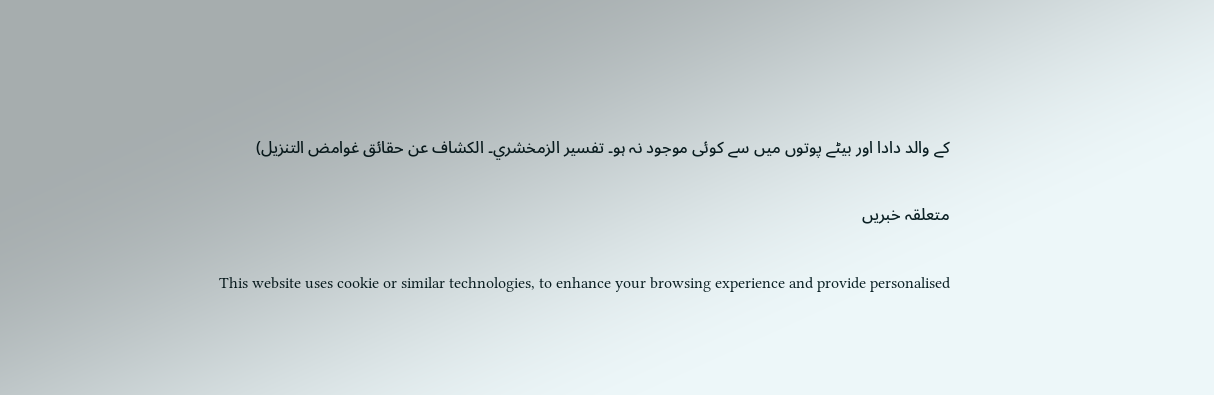کے والد دادا اور بیٹے پوتوں میں سے کوئی موجود نہ ہو۔ تفسير الزمخشري۔ الكشاف عن حقائق غوامض التنزيل)

متعلقہ خبریں

This website uses cookie or similar technologies, to enhance your browsing experience and provide personalised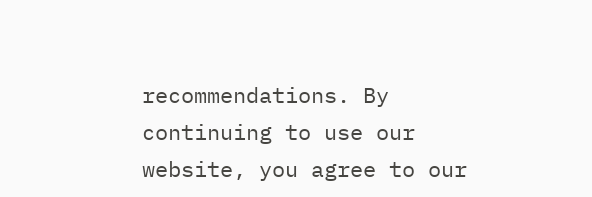recommendations. By continuing to use our website, you agree to our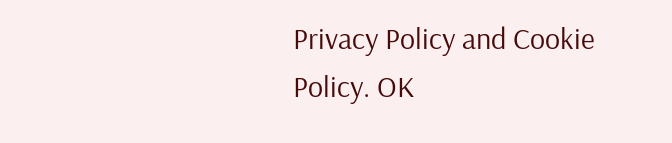Privacy Policy and Cookie Policy. OK